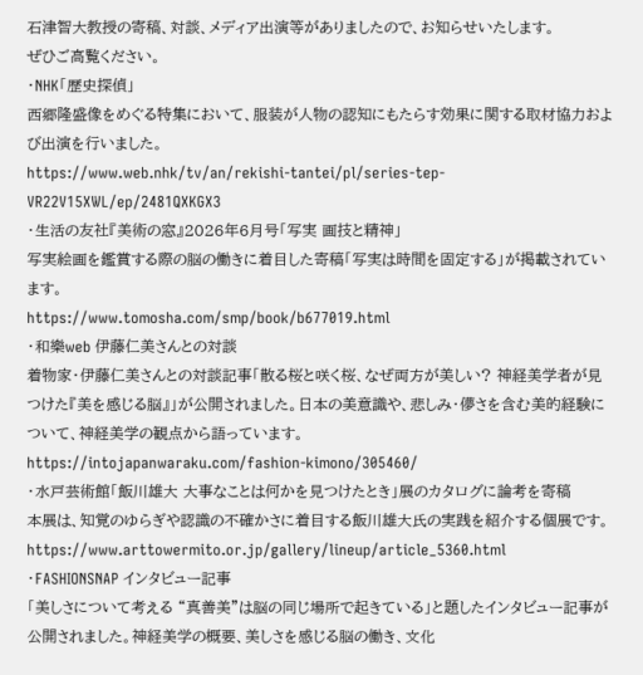石津智大教授の寄稿、対談、メディア出演等がありましたので、お知らせいたします。
ぜひご高覧ください。
・NHK「歴史探偵」
西郷隆盛像をめぐる特集において、服装が人物の認知にもたらす効果に関する取材協力および出演を行いました。
https://www.web.nhk/tv/an/rekishi-tantei/pl/series-tep-VR22V15XWL/ep/2481QXKGX3
・生活の友社『美術の窓』2026年6月号「写実 画技と精神」
写実絵画を鑑賞する際の脳の働きに着目した寄稿「写実は時間を固定する」が掲載されています。
https://www.tomosha.com/smp/book/b677019.html
・和樂web 伊藤仁美さんとの対談
着物家・伊藤仁美さんとの対談記事「散る桜と咲く桜、なぜ両方が美しい? 神経美学者が見つけた『美を感じる脳』」が公開されました。日本の美意識や、悲しみ・儚さを含む美的経験について、神経美学の観点から語っています。
https://intojapanwaraku.com/fashion-kimono/305460/
・水戸芸術館「飯川雄大 大事なことは何かを見つけたとき」展のカタログに論考を寄稿
本展は、知覚のゆらぎや認識の不確かさに着目する飯川雄大氏の実践を紹介する個展です。
https://www.arttowermito.or.jp/gallery/lineup/article_5360.html
・FASHIONSNAP インタビュー記事
「美しさについて考える “真善美”は脳の同じ場所で起きている」と題したインタビュー記事が公開されました。神経美学の概要、美しさを感じる脳の働き、文化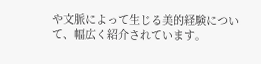や文脈によって生じる美的経験について、幅広く紹介されています。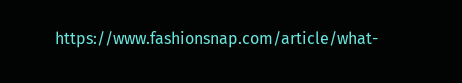https://www.fashionsnap.com/article/what-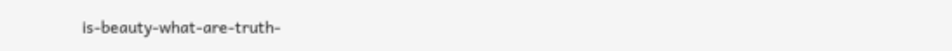is-beauty-what-are-truth-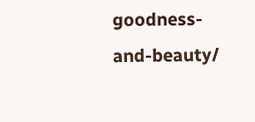goodness-and-beauty/